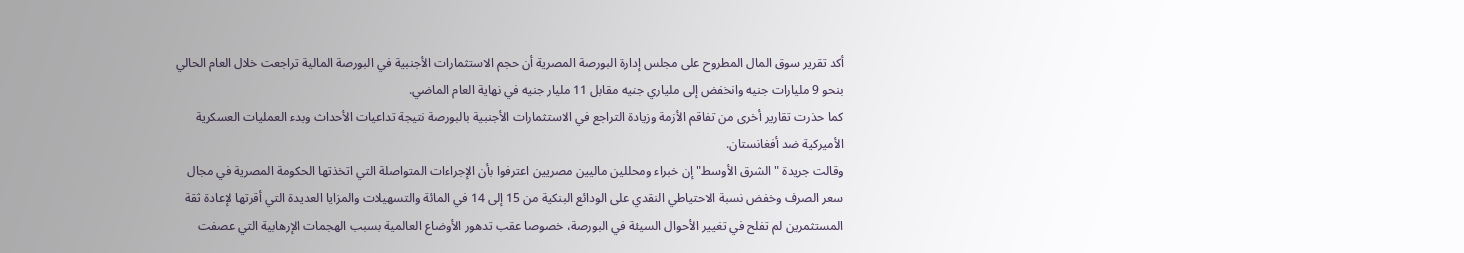أكد تقرير سوق المال المطروح على مجلس إدارة البورصة المصرية أن حجم الاستثمارات الأجنبية في البورصة المالية تراجعت خلال العام الحالي بنحو 9 مليارات جنيه وانخفض إلى ملياري جنيه مقابل 11 مليار جنيه في نهاية العام الماضي.
كما حذرت تقارير أخرى من تفاقم الأزمة وزيادة التراجع في الاستثمارات الأجنبية بالبورصة نتيجة تداعيات الأحداث وبدء العمليات العسكرية الأميركية ضد أفغانستان.
وقالت جريدة "الشرق الأوسط" إن خبراء ومحللين ماليين مصريين اعترفوا بأن الإجراءات المتواصلة التي اتخذتها الحكومة المصرية في مجال سعر الصرف وخفض نسبة الاحتياطي النقدي على الودائع البنكية من 15 إلى 14 في المائة والتسهيلات والمزايا العديدة التي أقرتها لإعادة ثقة المستثمرين لم تفلح في تغيير الأحوال السيئة في البورصة، خصوصا عقب تدهور الأوضاع العالمية بسبب الهجمات الإرهابية التي عصفت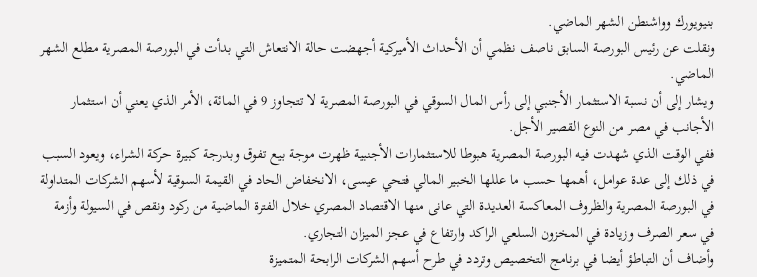بنيويورك وواشنطن الشهر الماضي.
ونقلت عن رئيس البورصة السابق ناصف نظمي أن الأحداث الأميركية أجهضت حالة الانتعاش التي بدأت في البورصة المصرية مطلع الشهر الماضي.
ويشار إلى أن نسبة الاستثمار الأجنبي إلى رأس المال السوقي في البورصة المصرية لا تتجاوز 9 في المائة، الأمر الذي يعني أن استثمار الأجانب في مصر من النوع القصير الأجل.
ففي الوقت الذي شهدت فيه البورصة المصرية هبوطا للاستثمارات الأجنبية ظهرت موجة بيع تفوق وبدرجة كبيرة حركة الشراء، ويعود السبب في ذلك إلى عدة عوامل، أهمها حسب ما عللها الخبير المالي فتحي عيسى، الانخفاض الحاد في القيمة السوقية لأسهم الشركات المتداولة في البورصة المصرية والظروف المعاكسة العديدة التي عانى منها الاقتصاد المصري خلال الفترة الماضية من ركود ونقص في السيولة وأزمة في سعر الصرف وزيادة في المخزون السلعي الراكد وارتفاع في عجز الميزان التجاري.
وأضاف أن التباطؤ أيضا في برنامج التخصيص وتردد في طرح أسهم الشركات الرابحة المتميزة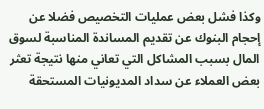وكذا فشل بعض عمليات التخصيص فضلا عن إحجام البنوك عن تقديم المساندة المناسبة لسوق المال بسبب المشاكل التي تعاني منها نتيجة تعثر بعض العملاء عن سداد المديونيات المستحقة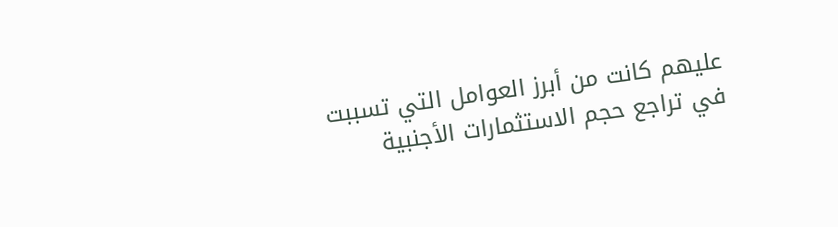عليهم كانت من أبرز العوامل التي تسببت في تراجع حجم الاستثمارات الأجنبية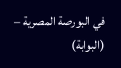في البورصة المصرية – (البوابة)